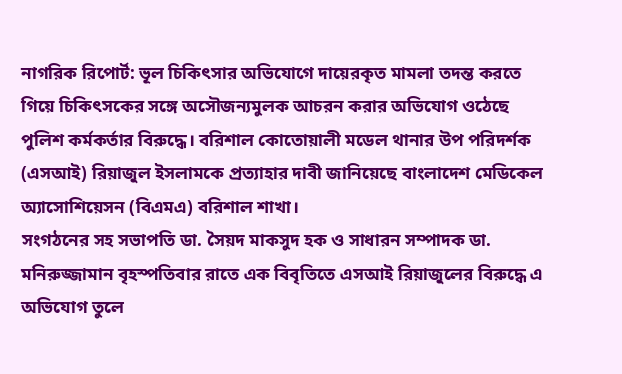নাগরিক রিপোর্ট: ভূল চিকিৎসার অভিযোগে দায়েরকৃত মামলা তদন্ত করতে গিয়ে চিকিৎসকের সঙ্গে অসৌজন্যমুলক আচরন করার অভিযোগ ওঠেছে পুলিশ কর্মকর্তার বিরুদ্ধে। বরিশাল কোতোয়ালী মডেল থানার উপ পরিদর্শক (এসআই) রিয়াজুল ইসলামকে প্রত্যাহার দাবী জানিয়েছে বাংলাদেশ মেডিকেল অ্যাসোশিয়েসন (বিএমএ) বরিশাল শাখা।
সংগঠনের সহ সভাপতি ডা. সৈয়দ মাকসুদ হক ও সাধারন সম্পাদক ডা. মনিরুজ্জামান বৃহস্পতিবার রাতে এক বিবৃতিতে এসআই রিয়াজুলের বিরুদ্ধে এ অভিযোগ তুলে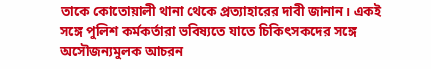তাকে কোতোয়ালী থানা থেকে প্রত্যাহারের দাবী জানান। একই সঙ্গে পুলিশ কর্মকর্তারা ভবিষ্যতে যাতে চিকিৎসকদের সঙ্গে অসৌজন্যমুলক আচরন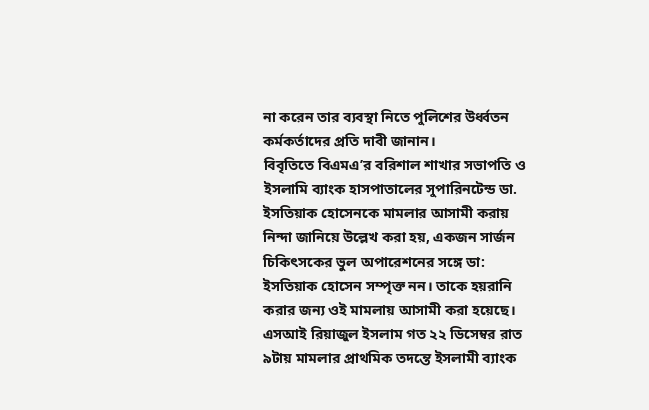না করেন তার ব্যবস্থা নিতে পুলিশের উর্ধ্বতন কর্মকর্তাদের প্রতি দাবী জানান।
বিবৃতিতে বিএমএ’র বরিশাল শাখার সভাপতি ও ইসলামি ব্যাংক হাসপাতালের সুপারিনটেন্ড ডা. ইসতিয়াক হোসেনকে মামলার আসামী করায় নিন্দা জানিয়ে উল্লেখ করা হয়, একজন সার্জন চিকিৎসকের ভুল অপারেশনের সঙ্গে ডা: ইসতিয়াক হোসেন সম্পৃক্ত নন। তাকে হয়রানি করার জন্য ওই মামলায় আসামী করা হয়েছে।
এসআই রিয়াজুল ইসলাম গত ২২ ডিসেম্বর রাত ৯টায় মামলার প্রাথমিক তদন্তে ইসলামী ব্যাংক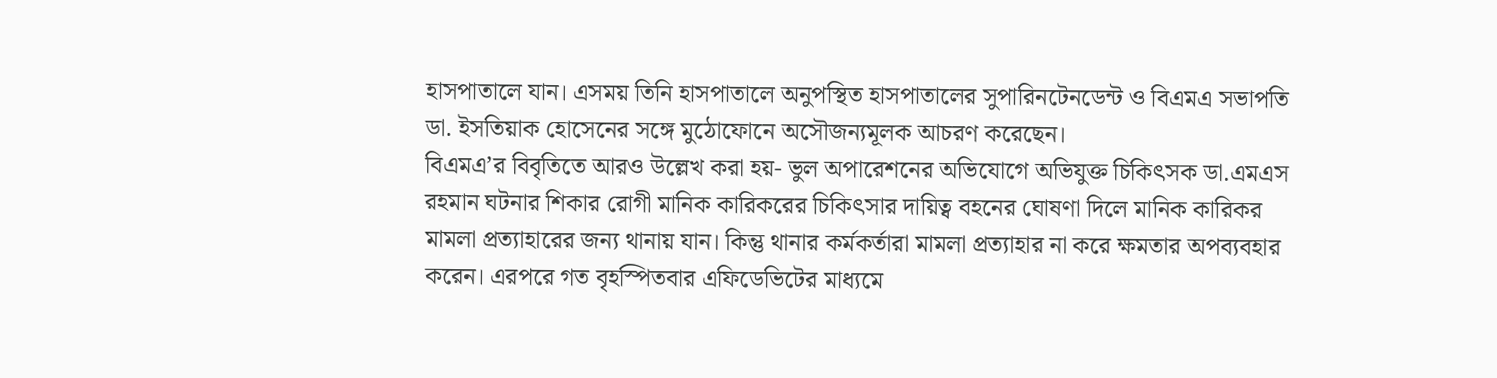হাসপাতালে যান। এসময় তিনি হাসপাতালে অনুপস্থিত হাসপাতালের সুপারিনটেনডেন্ট ও বিএমএ সভাপতি ডা. ইসতিয়াক হোসেনের সঙ্গে মুঠোফোনে অসৌজন্যমূলক আচরণ করেছেন।
বিএমএ’র বিবৃতিতে আরও উল্লেখ করা হয়- ভুল অপারেশনের অভিযোগে অভিযুক্ত চিকিৎসক ডা.এমএস রহমান ঘটনার শিকার রোগী মানিক কারিকরের চিকিৎসার দায়িত্ব বহনের ঘোষণা দিলে মানিক কারিকর মামলা প্রত্যাহারের জন্য থানায় যান। কিন্তু থানার কর্মকর্তারা মামলা প্রত্যাহার না করে ক্ষমতার অপব্যবহার করেন। এরপরে গত বৃহস্পিতবার এফিডেভিটের মাধ্যমে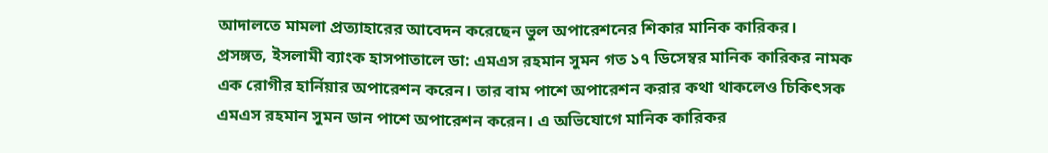আদালতে মামলা প্রত্যাহারের আবেদন করেছেন ভুল অপারেশনের শিকার মানিক কারিকর।
প্রসঙ্গত, ইসলামী ব্যাংক হাসপাতালে ডা: এমএস রহমান সুমন গত ১৭ ডিসেম্বর মানিক কারিকর নামক এক রোগীর হার্নিয়ার অপারেশন করেন। তার বাম পাশে অপারেশন করার কথা থাকলেও চিকিৎসক এমএস রহমান সুমন ডান পাশে অপারেশন করেন। এ অভিযোগে মানিক কারিকর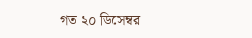গত ২০ ডিসেম্বর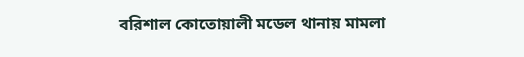বরিশাল কোতোয়ালী মডেল থানায় মামলা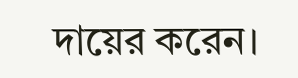দায়ের করেন।